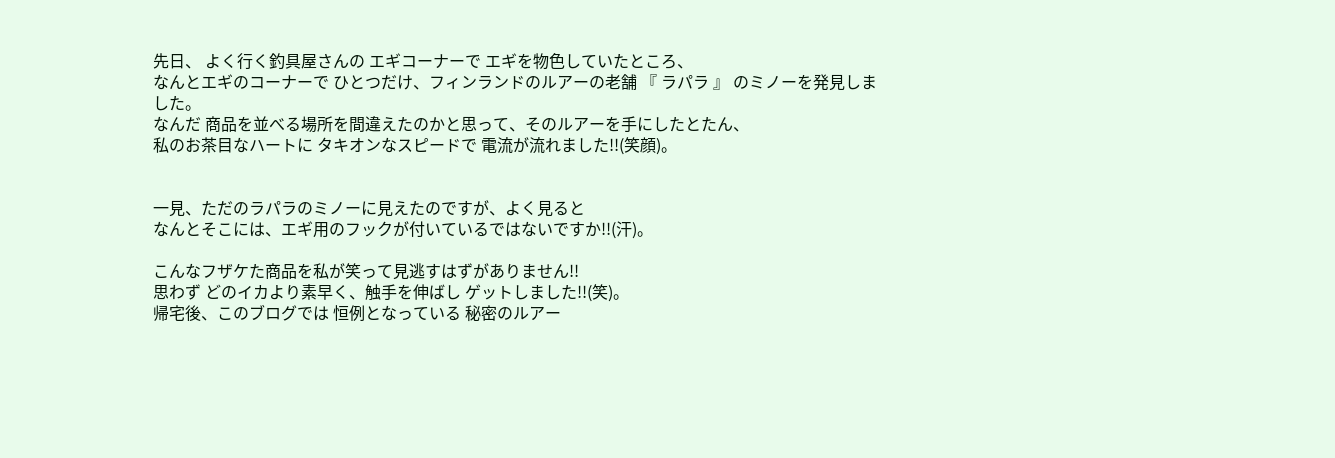先日、 よく行く釣具屋さんの エギコーナーで エギを物色していたところ、
なんとエギのコーナーで ひとつだけ、フィンランドのルアーの老舗 『 ラパラ 』 のミノーを発見しました。
なんだ 商品を並べる場所を間違えたのかと思って、そのルアーを手にしたとたん、
私のお茶目なハートに タキオンなスピードで 電流が流れました!!(笑顔)。


一見、ただのラパラのミノーに見えたのですが、よく見ると
なんとそこには、エギ用のフックが付いているではないですか!!(汗)。

こんなフザケた商品を私が笑って見逃すはずがありません!!
思わず どのイカより素早く、触手を伸ばし ゲットしました!!(笑)。
帰宅後、このブログでは 恒例となっている 秘密のルアー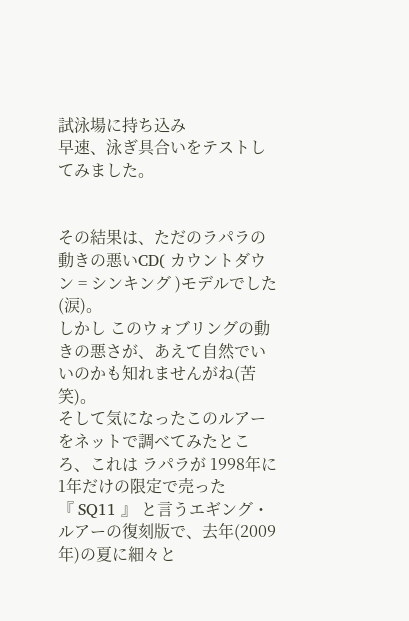試泳場に持ち込み
早速、泳ぎ具合いをテストしてみました。


その結果は、ただのラパラの動きの悪いCD( カウントダウン = シンキング )モデルでした(涙)。
しかし このウォブリングの動きの悪さが、あえて自然でいいのかも知れませんがね(苦笑)。
そして気になったこのルアーをネットで調べてみたところ、これは ラパラが 1998年に1年だけの限定で売った
『 SQ11 』 と言うエギング・ルアーの復刻版で、去年(2009年)の夏に細々と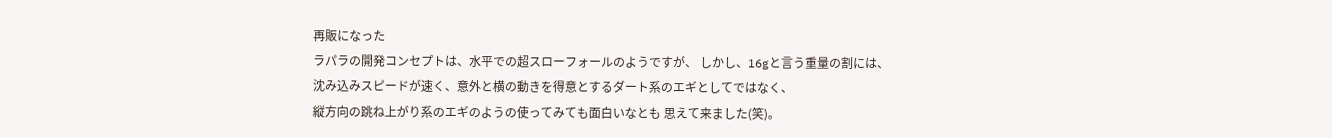再販になった
ラパラの開発コンセプトは、水平での超スローフォールのようですが、 しかし、16gと言う重量の割には、
沈み込みスピードが速く、意外と横の動きを得意とするダート系のエギとしてではなく、
縦方向の跳ね上がり系のエギのようの使ってみても面白いなとも 思えて来ました(笑)。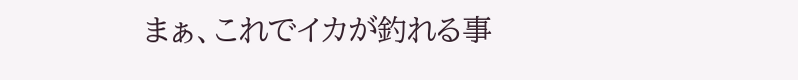まぁ、これでイカが釣れる事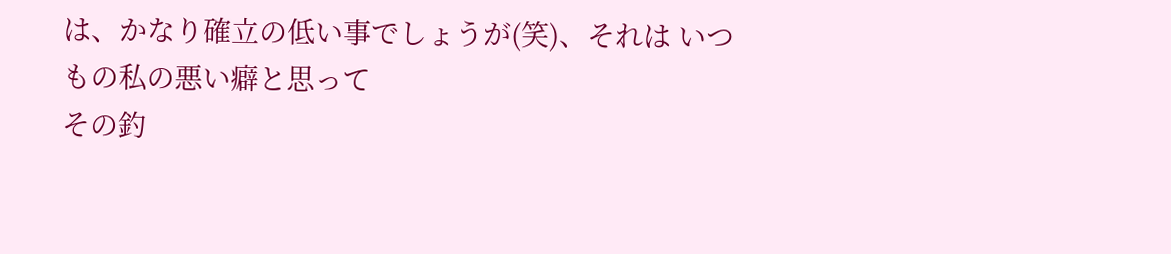は、かなり確立の低い事でしょうが(笑)、それは いつもの私の悪い癖と思って
その釣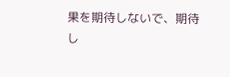果を期待しないで、期待し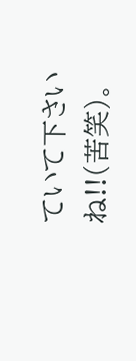ていて下さいね!!(苦笑)。